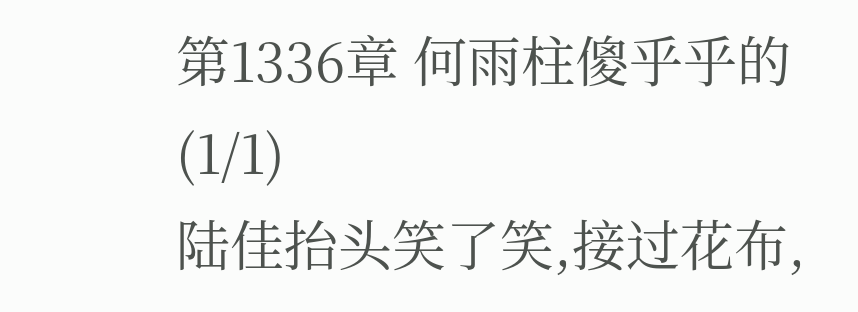第1336章 何雨柱傻乎乎的(1/1)
陆佳抬头笑了笑,接过花布,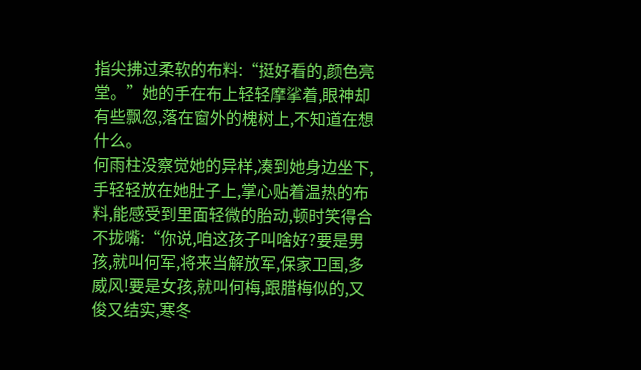指尖拂过柔软的布料:“挺好看的,颜色亮堂。”她的手在布上轻轻摩挲着,眼神却有些飘忽,落在窗外的槐树上,不知道在想什么。
何雨柱没察觉她的异样,凑到她身边坐下,手轻轻放在她肚子上,掌心贴着温热的布料,能感受到里面轻微的胎动,顿时笑得合不拢嘴:“你说,咱这孩子叫啥好?要是男孩,就叫何军,将来当解放军,保家卫国,多威风!要是女孩,就叫何梅,跟腊梅似的,又俊又结实,寒冬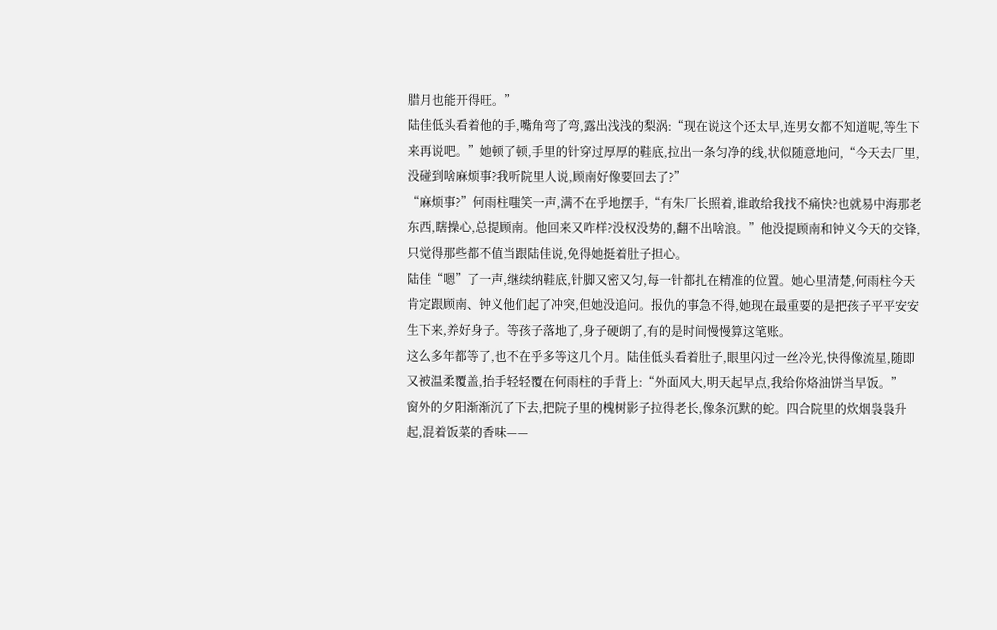腊月也能开得旺。”
陆佳低头看着他的手,嘴角弯了弯,露出浅浅的梨涡:“现在说这个还太早,连男女都不知道呢,等生下来再说吧。”她顿了顿,手里的针穿过厚厚的鞋底,拉出一条匀净的线,状似随意地问,“今天去厂里,没碰到啥麻烦事?我听院里人说,顾南好像要回去了?”
“麻烦事?”何雨柱嗤笑一声,满不在乎地摆手,“有朱厂长照着,谁敢给我找不痛快?也就易中海那老东西,瞎操心,总提顾南。他回来又咋样?没权没势的,翻不出啥浪。”他没提顾南和钟义今天的交锋,只觉得那些都不值当跟陆佳说,免得她挺着肚子担心。
陆佳“嗯”了一声,继续纳鞋底,针脚又密又匀,每一针都扎在精准的位置。她心里清楚,何雨柱今天肯定跟顾南、钟义他们起了冲突,但她没追问。报仇的事急不得,她现在最重要的是把孩子平平安安生下来,养好身子。等孩子落地了,身子硬朗了,有的是时间慢慢算这笔账。
这么多年都等了,也不在乎多等这几个月。陆佳低头看着肚子,眼里闪过一丝冷光,快得像流星,随即又被温柔覆盖,抬手轻轻覆在何雨柱的手背上:“外面风大,明天起早点,我给你烙油饼当早饭。”
窗外的夕阳渐渐沉了下去,把院子里的槐树影子拉得老长,像条沉默的蛇。四合院里的炊烟袅袅升起,混着饭菜的香味——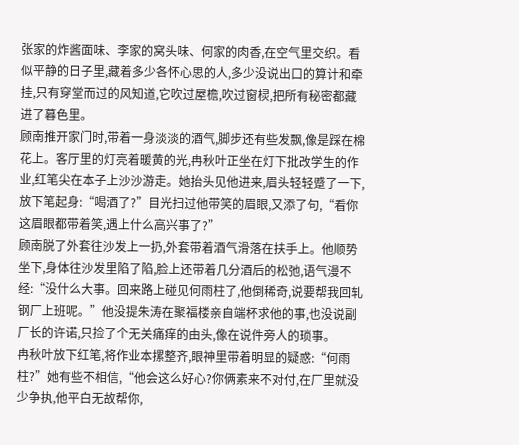张家的炸酱面味、李家的窝头味、何家的肉香,在空气里交织。看似平静的日子里,藏着多少各怀心思的人,多少没说出口的算计和牵挂,只有穿堂而过的风知道,它吹过屋檐,吹过窗棂,把所有秘密都藏进了暮色里。
顾南推开家门时,带着一身淡淡的酒气,脚步还有些发飘,像是踩在棉花上。客厅里的灯亮着暖黄的光,冉秋叶正坐在灯下批改学生的作业,红笔尖在本子上沙沙游走。她抬头见他进来,眉头轻轻蹙了一下,放下笔起身:“喝酒了?”目光扫过他带笑的眉眼,又添了句,“看你这眉眼都带着笑,遇上什么高兴事了?”
顾南脱了外套往沙发上一扔,外套带着酒气滑落在扶手上。他顺势坐下,身体往沙发里陷了陷,脸上还带着几分酒后的松弛,语气漫不经:“没什么大事。回来路上碰见何雨柱了,他倒稀奇,说要帮我回轧钢厂上班呢。”他没提朱涛在聚福楼亲自端杯求他的事,也没说副厂长的许诺,只捡了个无关痛痒的由头,像在说件旁人的琐事。
冉秋叶放下红笔,将作业本摞整齐,眼神里带着明显的疑惑:“何雨柱?”她有些不相信,“他会这么好心?你俩素来不对付,在厂里就没少争执,他平白无故帮你,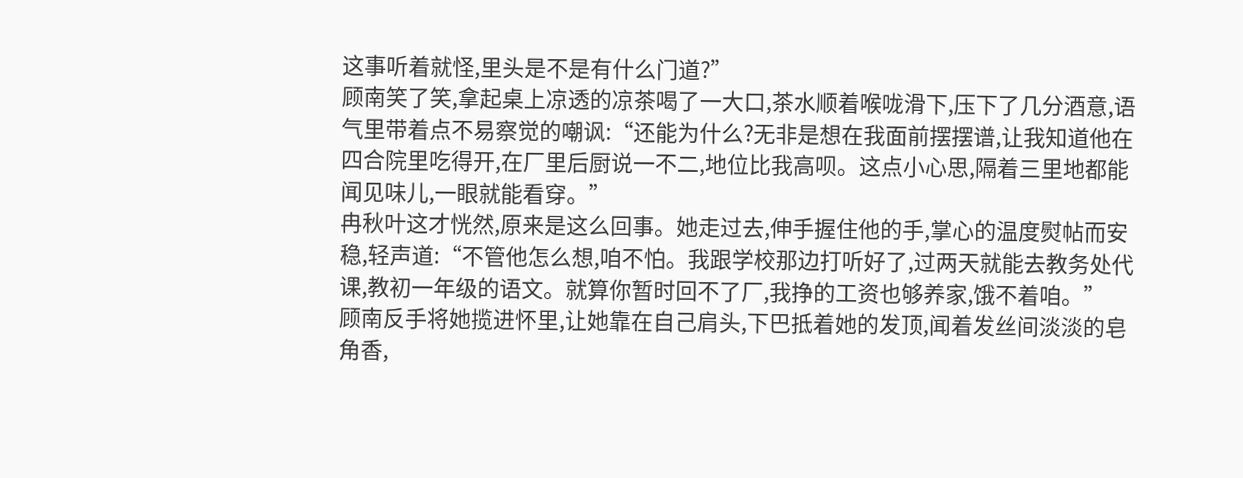这事听着就怪,里头是不是有什么门道?”
顾南笑了笑,拿起桌上凉透的凉茶喝了一大口,茶水顺着喉咙滑下,压下了几分酒意,语气里带着点不易察觉的嘲讽:“还能为什么?无非是想在我面前摆摆谱,让我知道他在四合院里吃得开,在厂里后厨说一不二,地位比我高呗。这点小心思,隔着三里地都能闻见味儿,一眼就能看穿。”
冉秋叶这才恍然,原来是这么回事。她走过去,伸手握住他的手,掌心的温度熨帖而安稳,轻声道:“不管他怎么想,咱不怕。我跟学校那边打听好了,过两天就能去教务处代课,教初一年级的语文。就算你暂时回不了厂,我挣的工资也够养家,饿不着咱。”
顾南反手将她揽进怀里,让她靠在自己肩头,下巴抵着她的发顶,闻着发丝间淡淡的皂角香,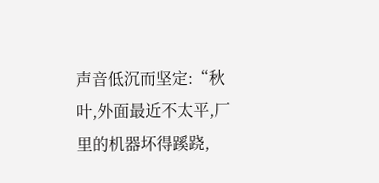声音低沉而坚定:“秋叶,外面最近不太平,厂里的机器坏得蹊跷,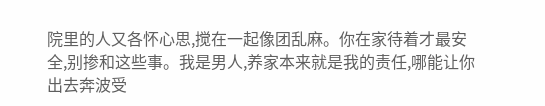院里的人又各怀心思,搅在一起像团乱麻。你在家待着才最安全,别掺和这些事。我是男人,养家本来就是我的责任,哪能让你出去奔波受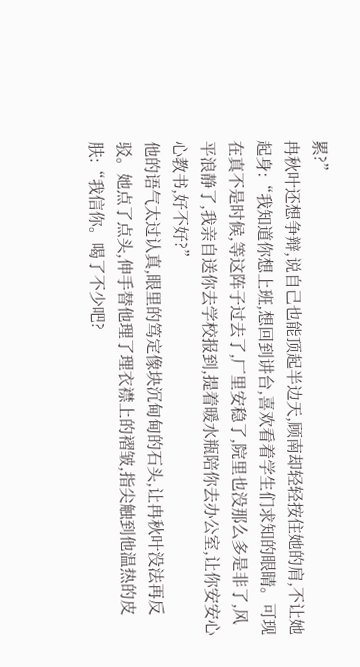累?”
冉秋叶还想争辩,说自己也能顶起半边天,顾南却轻轻按住她的肩,不让她起身:“我知道你想上班,想回到讲台,喜欢看着学生们求知的眼睛。可现在真不是时候,等这阵子过去了,厂里安稳了,院里也没那么多是非了,风平浪静了,我亲自送你去学校报到,提着暖水瓶陪你去办公室,让你安安心心教书,好不好?”
他的语气太过认真,眼里的笃定像块沉甸甸的石头,让冉秋叶没法再反驳。她点了点头,伸手替他理了理衣襟上的褶皱,指尖触到他温热的皮肤:“我信你。喝了不少吧?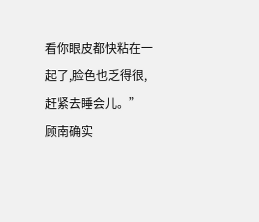看你眼皮都快粘在一起了,脸色也乏得很,赶紧去睡会儿。”
顾南确实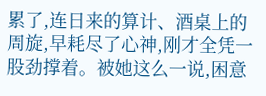累了,连日来的算计、酒桌上的周旋,早耗尽了心神,刚才全凭一股劲撑着。被她这么一说,困意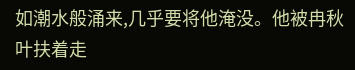如潮水般涌来,几乎要将他淹没。他被冉秋叶扶着走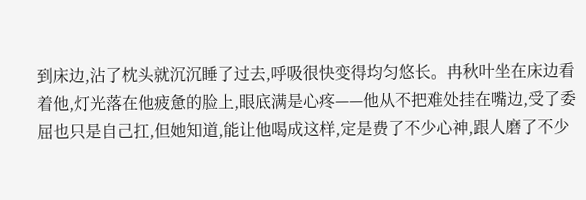到床边,沾了枕头就沉沉睡了过去,呼吸很快变得均匀悠长。冉秋叶坐在床边看着他,灯光落在他疲惫的脸上,眼底满是心疼——他从不把难处挂在嘴边,受了委屈也只是自己扛,但她知道,能让他喝成这样,定是费了不少心神,跟人磨了不少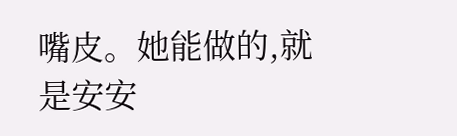嘴皮。她能做的,就是安安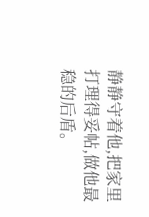静静守着他,把家里打理得妥帖,做他最稳的后盾。